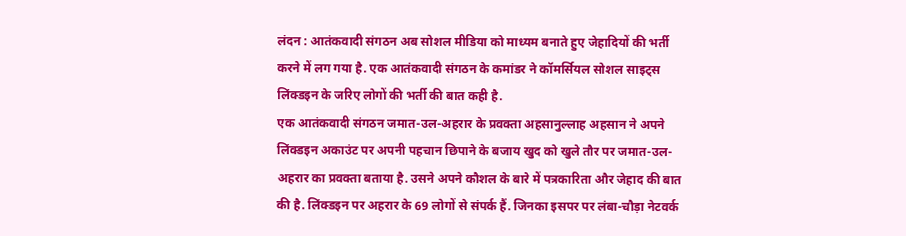लंदन : आतंकवादी संगठन अब सोशल मीडिया को माध्यम बनाते हुए जेहादियों की भर्ती करने में लग गया है. एक आतंकवादी संगठन के कमांडर ने कॉमर्सियल सोशल साइट्स लिंक्डइन के जरिए लोगों की भर्ती की बात कही है.
एक आतंकवादी संगठन जमात-उल-अहरार के प्रवक्ता अहसानुल्लाह अहसान ने अपने लिंक्डइन अकाउंट पर अपनी पहचान छिपाने के बजाय खुद को खुले तौर पर जमात-उल-अहरार का प्रवक्ता बताया है. उसने अपने कौशल के बारे में पत्रकारिता और जेहाद की बात की है. लिंक्डइन पर अहरार के 69 लोगों से संपर्क हैं. जिनका इसपर पर लंबा-चौड़ा नेटवर्क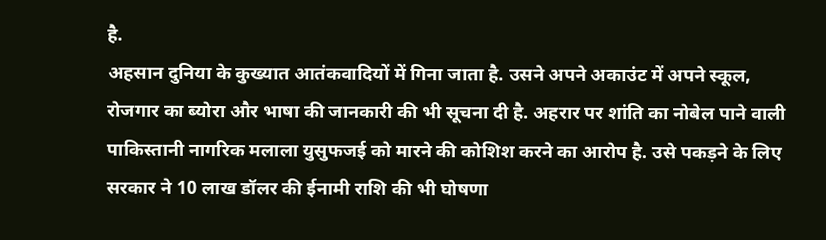है.
अहसान दुनिया के कुख्यात आतंकवादियों में गिना जाता है. उसने अपने अकाउंट में अपने स्कूल, रोजगार का ब्योरा और भाषा की जानकारी की भी सूचना दी है. अहरार पर शांति का नोबेल पाने वाली पाकिस्तानी नागरिक मलाला युसुफजई को मारने की कोशिश करने का आरोप है. उसे पकड़ने के लिए सरकार ने 10 लाख डॉलर की ईनामी राशि की भी घोषणा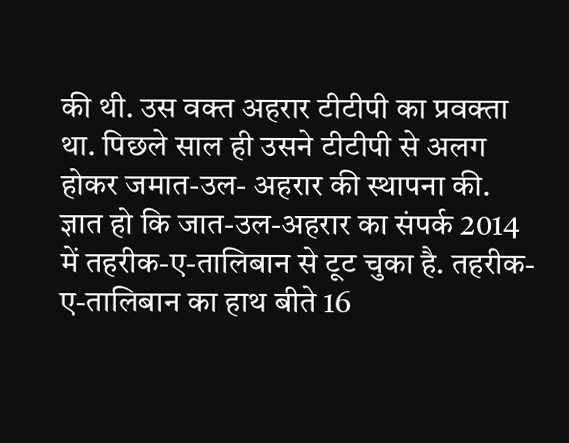की थी. उस वक्त अहरार टीटीपी का प्रवक्ता था. पिछले साल ही उसने टीटीपी से अलग होकर जमात-उल- अहरार की स्थापना की.
ज्ञात हो कि जात-उल-अहरार का संपर्क 2014 में तहरीक-ए-तालिबान से टूट चुका है. तहरीक-ए-तालिबान का हाथ बीते 16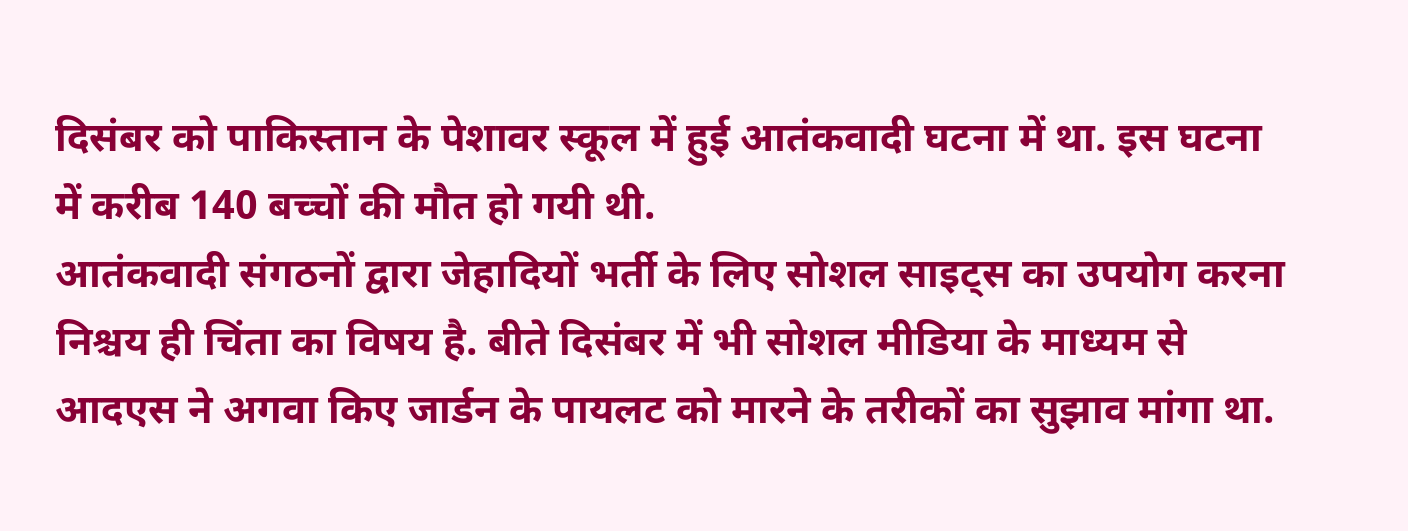दिसंबर को पाकिस्तान के पेशावर स्कूल में हुई आतंकवादी घटना में था. इस घटना में करीब 140 बच्चों की मौत हो गयी थी.
आतंकवादी संगठनों द्वारा जेहादियों भर्ती के लिए सोशल साइट्स का उपयोग करना निश्चय ही चिंता का विषय है. बीते दिसंबर में भी सोशल मीडिया के माध्यम से आदएस ने अगवा किए जार्डन के पायलट को मारने के तरीकों का सुझाव मांगा था.